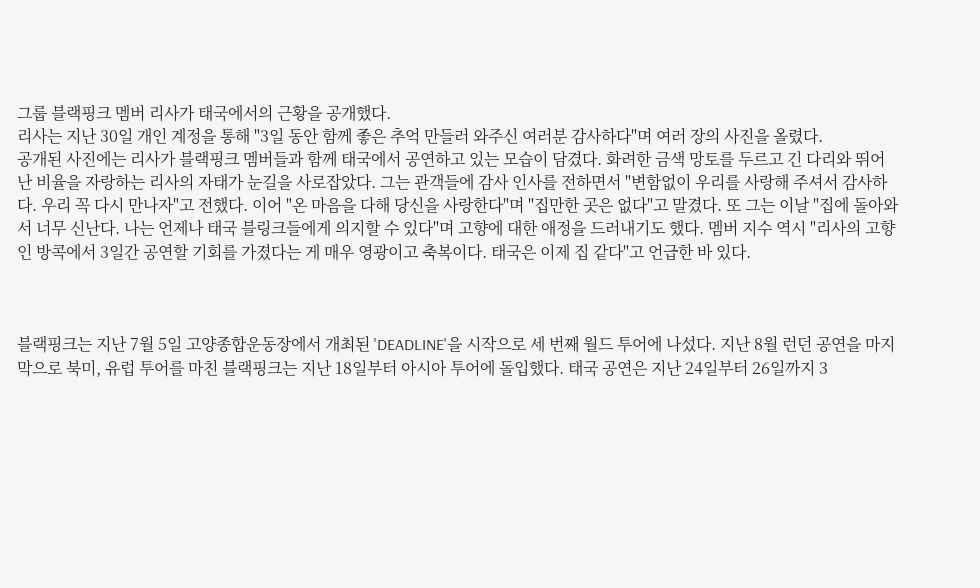그룹 블랙핑크 멤버 리사가 태국에서의 근황을 공개했다.
리사는 지난 30일 개인 계정을 통해 "3일 동안 함께 좋은 추억 만들러 와주신 여러분 감사하다"며 여러 장의 사진을 올렸다.
공개된 사진에는 리사가 블랙핑크 멤버들과 함께 태국에서 공연하고 있는 모습이 담겼다. 화려한 금색 망토를 두르고 긴 다리와 뛰어난 비율을 자랑하는 리사의 자태가 눈길을 사로잡았다. 그는 관객들에 감사 인사를 전하면서 "변함없이 우리를 사랑해 주셔서 감사하다. 우리 꼭 다시 만나자"고 전했다. 이어 "온 마음을 다해 당신을 사랑한다"며 "집만한 곳은 없다"고 말겼다. 또 그는 이날 "집에 돌아와서 너무 신난다. 나는 언제나 태국 블링크들에게 의지할 수 있다"며 고향에 대한 애정을 드러내기도 했다. 멤버 지수 역시 "리사의 고향인 방콕에서 3일간 공연할 기회를 가졌다는 게 매우 영광이고 축복이다. 태국은 이제 집 같다"고 언급한 바 있다.



블랙핑크는 지난 7월 5일 고양종합운동장에서 개최된 'DEADLINE'을 시작으로 세 번째 월드 투어에 나섰다. 지난 8월 런던 공연을 마지막으로 북미, 유럽 투어를 마친 블랙핑크는 지난 18일부터 아시아 투어에 돌입했다. 태국 공연은 지난 24일부터 26일까지 3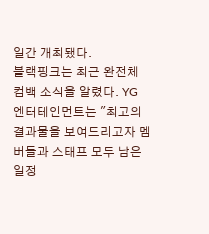일간 개최됐다.
블랙핑크는 최근 완전체 컴백 소식을 알렸다. YG 엔터테인먼트는 "최고의 결과물을 보여드리고자 멤버들과 스태프 모두 남은 일정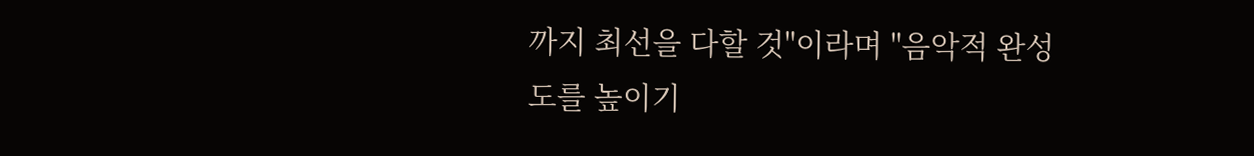까지 최선을 다할 것"이라며 "음악적 완성도를 높이기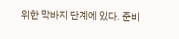위한 막바지 단계에 있다. 준비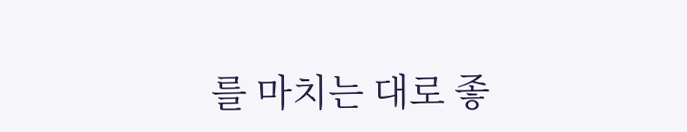를 마치는 대로 좋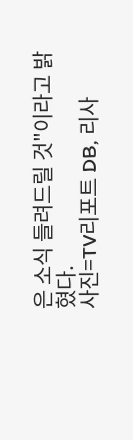은 소식 들려드릴 것"이라고 밝혔다.
사진=TV리포트 DB, 리사